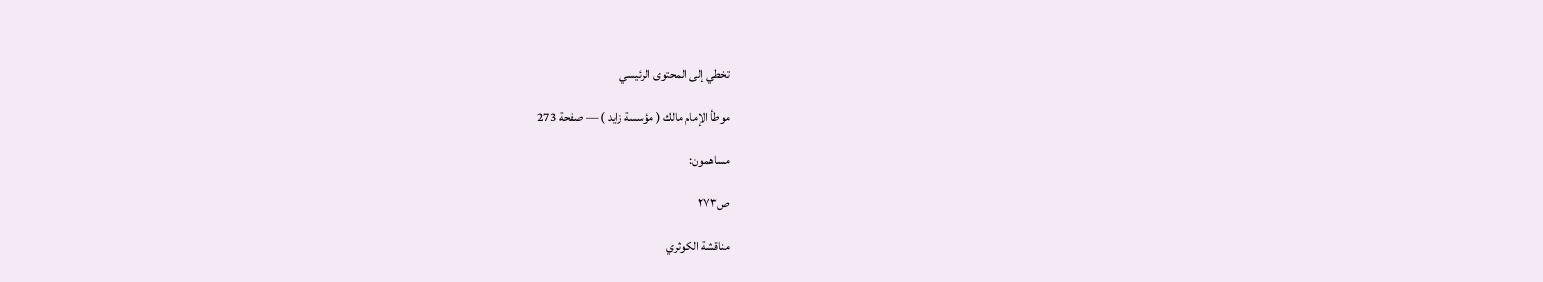تخطي إلى المحتوى الرئيسي

موطأ الإمام مالك ( مؤسسة زايد ) — صفحة 273

مساهمون:

ص٢٧٣

مناقشة الكوثري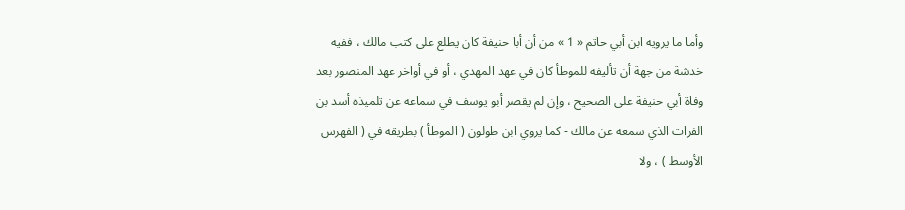وأما ما يرويه ابن أبي حاتم « 1 » من أن أبا حنيفة كان يطلع على كتب مالك ، ففيه خدشة من جهة أن تأليفه للموطأ كان في عهد المهدي ، أو في أواخر عهد المنصور بعد وفاة أبي حنيفة على الصحيح ، وإن لم يقصر أبو يوسف في سماعه عن تلميذه أسد بن الفرات الذي سمعه عن مالك - كما يروي ابن طولون ( الموطأ ) بطريقه في ( الفهرس الأوسط ) ، ولا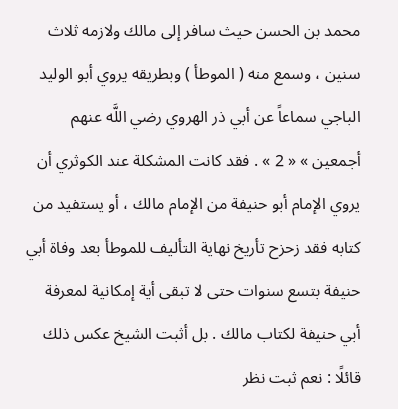محمد بن الحسن حيث سافر إلى مالك ولازمه ثلاث سنين ، وسمع منه ( الموطأ ) وبطريقه يروي أبو الوليد الباجي سماعاً عن أبي ذر الهروي رضي اللَّه عنهم أجمعين » « 2 » . فقد كانت المشكلة عند الكوثري أن يروي الإمام أبو حنيفة من الإمام مالك ، أو يستفيد من كتابه فقد زحزح تأريخ نهاية التأليف للموطأ بعد وفاة أبي حنيفة بتسع سنوات حتى لا تبقى أية إمكانية لمعرفة أبي حنيفة لكتاب مالك . بل أثبت الشيخ عكس ذلك قائلًا : نعم ثبت نظر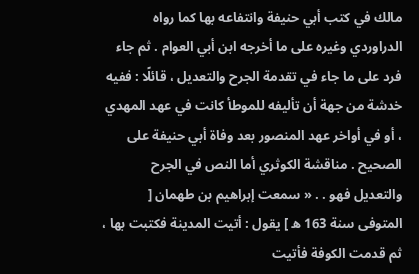مالك في كتب أبي حنيفة وانتفاعه بها كما رواه الدراوردي وغيره على ما أخرجه ابن أبي العوام . ثم جاء فرد على ما جاء في تقدمة الجرح والتعديل ، قائلًا : ففيه خدشة من جهة أن تأليفه للموطأ كانت في عهد المهدي ، أو في أواخر عهد المنصور بعد وفاة أبي حنيفة على الصحيح . مناقشة الكوثري أما النص في الجرح والتعديل فهو . . « سمعت إبراهيم بن طهمان [ المتوفى سنة 163 ه ] يقول : أتيت المدينة فكتبت بها ، ثم قدمت الكوفة فأتيت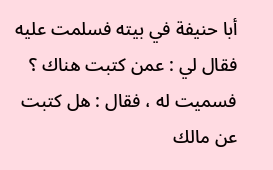أبا حنيفة في بيته فسلمت عليه فقال لي : عمن كتبت هناك ؟ فسميت له ، فقال : هل كتبت عن مالك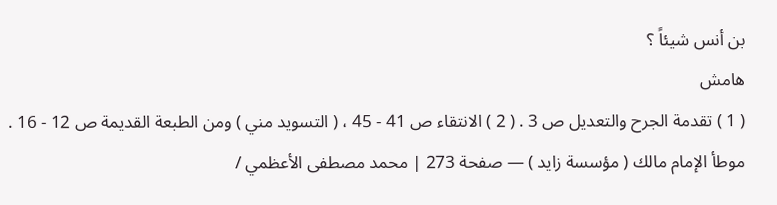بن أنس شيئاً ؟
هامش
( 1 ) تقدمة الجرح والتعديل ص 3 . ( 2 ) الانتقاء ص 41 - 45 ، ( التسويد مني ) ومن الطبعة القديمة ص 12 - 16 .
موطأ الإمام مالك ( مؤسسة زايد ) — صفحة 273 | محمد مصطفى الأعظمي /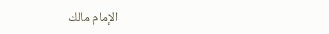الإمام مالك